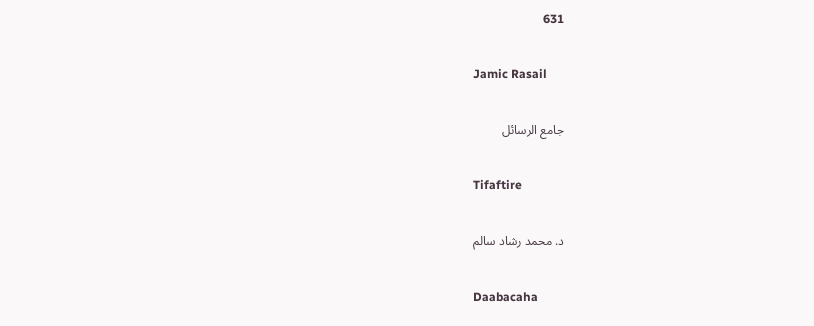631

Jamic Rasail

جامع الرسائل

Tifaftire

د. محمد رشاد سالم

Daabacaha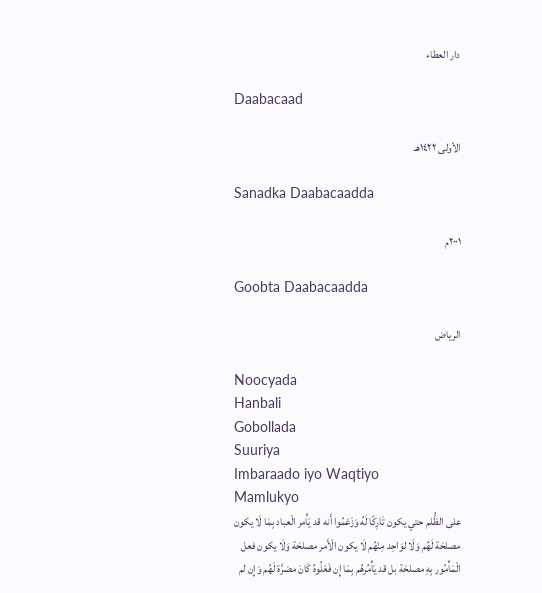دار العطاء

Daabacaad

الأولى ١٤٢٢هـ

Sanadka Daabacaadda

٢٠٠١م

Goobta Daabacaadda

الرياض

Noocyada
Hanbali
Gobollada
Suuriya
Imbaraado iyo Waqtiyo
Mamlukyo
على الظُّلم حتي يكون تَارِكًا لَهُ وَزَعَمُوا أَنه قد يَأْمر الْعباد بِمَا لَا يكون مصلحَة لَهُم وَلَا لوَاحِد مِنْهُم لَا يكون الْأَمر مصلحَة وَلَا يكون فعل الْمَأْمُور بِهِ مصلحَة بل قد يَأْمُرهُم بِمَا إِن فَعَلُوهُ كَانَ مضرَّة لَهُم وَإِن لم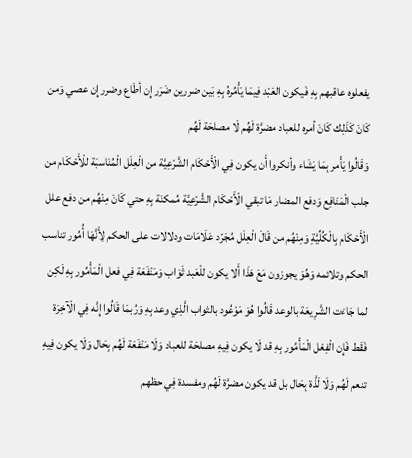يفعلوه عاقبهم بِهِ فَيكون العَبْد فِيمَا يَأْمُرهُ بِهِ بَين ضررين ضَرَر إِن أطَاع وضرر إِن عصي وَمن كَانَ كَذَلِك كَانَ أمره للعباد مضرَّة لَهُم لَا مصلحَة لَهُم
وَقَالُوا يَأْمر بِمَا يَشَاء وأنكروا أَن يكون فِي الْأَحْكَام الشَّرْعِيَّة من الْعِلَل الْمُنَاسبَة للْأَحْكَام من جلب الْمَنَافِع وَدفع المضار مَا تبقي الْأَحْكَام الشَّرْعِيَّة مُمكنَة بِهِ حتي كَانَ مِنْهُم من دفع علل الْأَحْكَام بِالْكُلِّيَّةِ وَمِنْهُم من قَالَ الْعِلَل مُجَرّد عَلَامَات ودلالات على الحكم لِأَنَّهَا أُمُور تناسب الحكم وتلائمه وَهُوَ يجوزون مَعَ هَذَا أَلا يكون للْعَبد ثَوَاب وَمَنْفَعَة فِي فعل الْمَأْمُور بِهِ لَكِن لما جَاءَت الشَّرِيعَة بالوعد قَالُوا هُوَ مَوْعُود بالثواب الَّذِي وعد بِهِ وَرُبمَا قَالُوا إِنَّه فِي الْآخِرَة فَقَط فَإِن الْفِعْل الْمَأْمُور بِهِ قد لَا يكون فِيهِ مصلحَة للعباد وَلَا مَنْفَعَة لَهُم بِحَال وَلَا يكون فِيهِ تنعم لَهُم وَلَا لَذَّة بِحَال بل قد يكون مضرَّة لَهُم ومفسدة فِي حظهم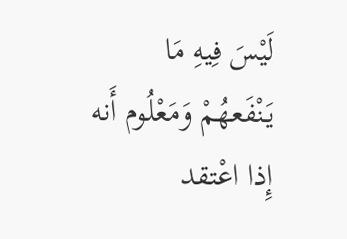لَيْسَ فِيهِ مَا يَنْفَعهُمْ وَمَعْلُوم أَنه إِذا اعْتقد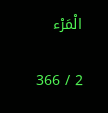الْمَرْء

2 / 366